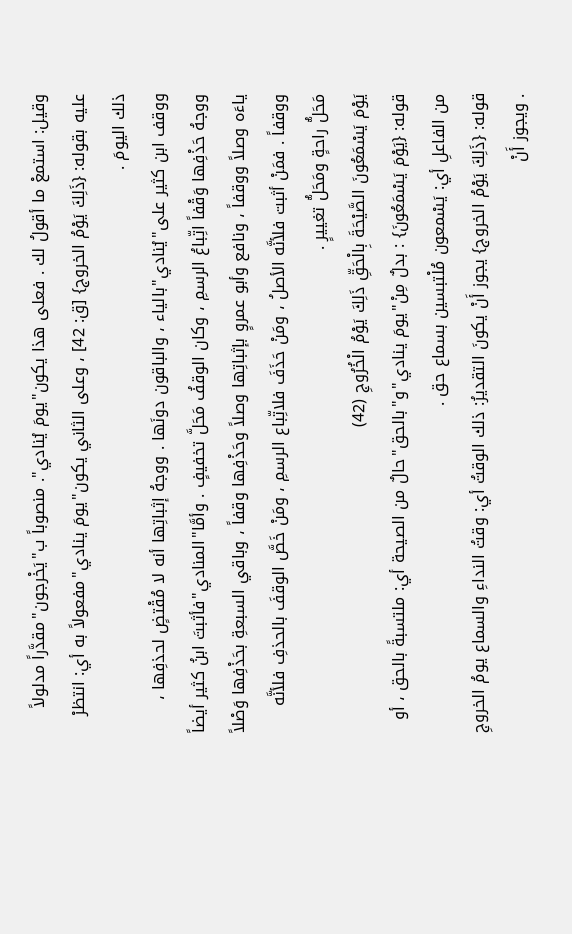وقيل: استمعْ ما أقولُ لك . فعلى هذا يكون"يومَ يُنادي". منصوباً ب"يَخْرجون"مقدَّراً مدلولاً عليه بقوله: {ذَلِكَ يَوْمُ الخروج} [ق: 42] ، وعلى الثاني يكون"يومَ ينادي"مفعولاً به أي: انتظرْ ذلك اليومَ .
ووقف ابن كثير على"يُنادي"بالياء ، والباقون دونَها . ووجهُ إثباتِها أنه لا مُقْتضٍ لحذفِها ، ووجهُ حَذْفِها وَقْفاً اتِّباعُ الرسمِ ، وكان الوقفُ مَحَلَّ تخفيفٍ . وأمَّا"المنادي"فأثبتَ ابنُ كثير أيضاً ياءَه وصلاً ووقفاً ، ونافع وأبو عمروٍ بإثباتِها وصلاً وحَذْفِها وقفاً ، وباقي السبعةِ بحَذْفِها وَصْلاً ووقفاً . فمَنْ أثبت فلأنَّه الأصلُ ، ومَنْ حَذَفَ فلاتِّباع الرسمِ ، ومَنْ خَصَّ الوقفَ بالحذفِ فلأنَّه مَحَلُّ راحةٍ ومَحَلُّ تغييرٍ .
يَوْمَ يَسْمَعُونَ الصَّيْحَةَ بِالْحَقِّ ذَلِكَ يَوْمُ الْخُرُوجِ (42)
قوله: {يَوْمَ يَسْمَعُونَ} : بدلٌ مِنْ"يومَ ينادي"و"بالحق"حالٌ من الصيحة أي: ملتسبةً بالحق ، أو من الفاعلِ أي: يَسْمعون مُلْتبسين بسماع حق .
قوله: {ذَلِكَ يَوْمُ الخروج} يجوز أَنْ يكونَ التقديرُ: ذلك الوقتُ أي: وقتُ النداءِ والسماع يومُ الخروجِ . ويجوز أَنْ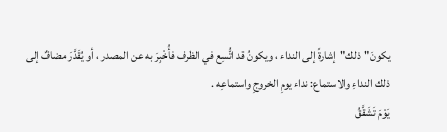يكونَ"ذلك"إشارةً إلى النداء ، ويكونُ قد اتُّسِع في الظرف فأُخْبِرَ به عن المصدر ، أو يُقَدَّرَ مضافٌ إلى ذلك النداءِ والاستماع: نداء يومِ الخروجِ واستماعِه .
يَوْمَ تَشَقَّقُ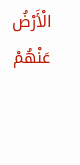الْأَرْضُ عَنْهُمْ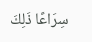سِرَاعًا ذَلِكَ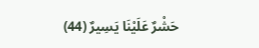حَشْرٌ عَلَيْنَا يَسِيرٌ (44)